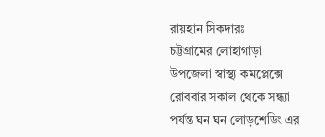রায়হান সিকদারঃ
চট্টগ্রামের লোহাগাড়া উপজেলা স্বাস্থ্য কমপ্লেক্সে রোববার সকাল থেকে সন্ধ্যা পর্যন্ত ঘন ঘন লোড়শেডিং এর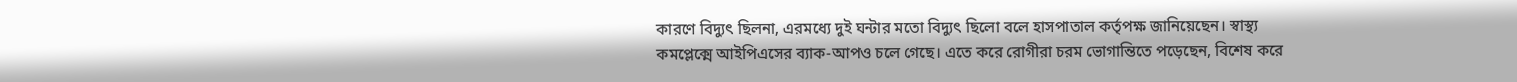কারণে বিদ্যুৎ ছিলনা, এরমধ্যে দুই ঘন্টার মতো বিদ্যুৎ ছিলো বলে হাসপাতাল কর্তৃপক্ষ জানিয়েছেন। স্বাস্থ্য কমপ্লেক্মে আইপিএসের ব্যাক-আপও চলে গেছে। এতে করে রোগীরা চরম ভোগান্তিতে পড়েছেন, বিশেষ করে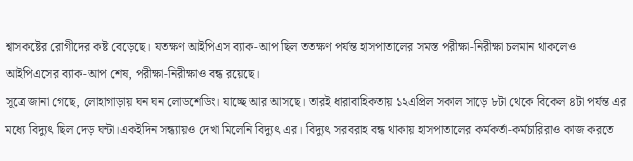শ্বাসকষ্টের রোগীদের কষ্ট বেড়েছে। যতক্ষণ আইপিএস ব্যাক-আপ ছিল ততক্ষণ পর্যন্ত হাসপাতালের সমস্ত পরীক্ষা-নিরীক্ষা চলমান থাকলেও আইপিএসের ব্যাক-আপ শেষ, পরীক্ষা-নিরীক্ষাও বন্ধ রয়েছে।
সূত্রে জানা গেছে, লোহাগাড়ায় ঘন ঘন লোডশেডিং। যাচ্ছে আর আসছে। তারই ধারাবাহিকতায় ১২এপ্রিল সকাল সাড়ে ৮টা থেকে বিকেল ৪টা পর্যন্ত এর মধ্যে বিদ্যুৎ ছিল দেড় ঘন্টা।একইদিন সন্ধ্যায়ও দেখা মিলেনি বিদ্যুৎ এর। বিদ্যুৎ সরবরাহ বন্ধ থাকায় হাসপাতালের কর্মকর্তা-কর্মচারিরাও কাজ করতে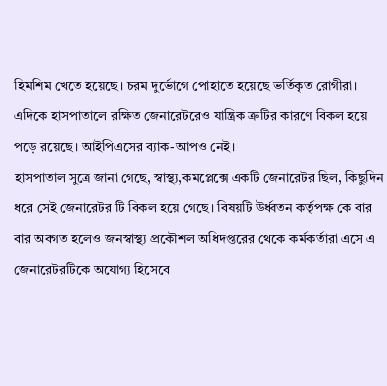হিমশিম খেতে হয়েছে। চরম দুর্ভোগে পোহাতে হয়েছে ভর্তিকৃত রোগীরা। এদিকে হাসপাতালে রক্ষিত জেনারেটরেও যান্ত্রিক ত্রুটির কারণে বিকল হয়ে পড়ে রয়েছে। আইপিএসের ব্যাক-আপও নেই।
হাসপাতাল সুত্রে জানা গেছে, স্বাস্থ্য,কমপ্লেক্সে একটি জেনারেটর ছিল, কিছুদিন ধরে সেই জেনারেটর টি বিকল হয়ে গেছে। বিষয়টি উর্ধ্বতন কর্তৃপক্ষ কে বার বার অবগত হলেও জনস্বাস্থ্য প্রকৌশল অধিদপ্তরের থেকে কর্মকর্তারা এসে এ জেনারেটরটিকে অযোগ্য হিসেবে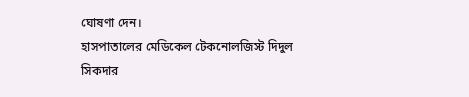ঘোষণা দেন।
হাসপাতালের মেডিকেল টেকনোলজিস্ট দিদুল সিকদার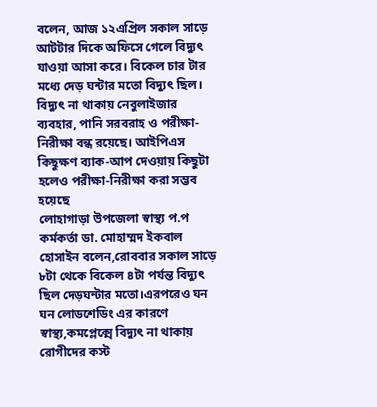বলেন, আজ ১২এপ্রিল সকাল সাড়ে আটটার দিকে অফিসে গেলে বিদ্যুৎ যাওয়া আসা করে। বিকেল চার টার মধ্যে দেড় ঘন্টার মতো বিদ্যুৎ ছিল। বিদ্যুৎ না থাকায় নেবুলাইজার ব্যবহার, পানি সরবরাহ ও পরীক্ষা-নিরীক্ষা বন্ধ রয়েছে। আইপিএস কিছুক্ষণ ব্যাক-আপ দেওয়ায় কিছুটা হলেও পরীক্ষা-নিরীক্ষা করা সম্ভব হয়েছে
লোহাগাড়া উপজেলা স্বাস্থ্য প.প কর্মকর্তা ডা. মোহাম্মদ ইকবাল হোসাইন বলেন,রোববার সকাল সাড়ে ৮টা থেকে বিকেল ৪টা পর্যন্ত বিদ্যুৎ ছিল দেড়ঘন্টার মতো।এরপরেও ঘন ঘন লোডশেডিং এর কারণে স্বাস্থ্য,কমপ্লেক্মে বিদ্যুৎ না থাকায় রোগীদের কস্ট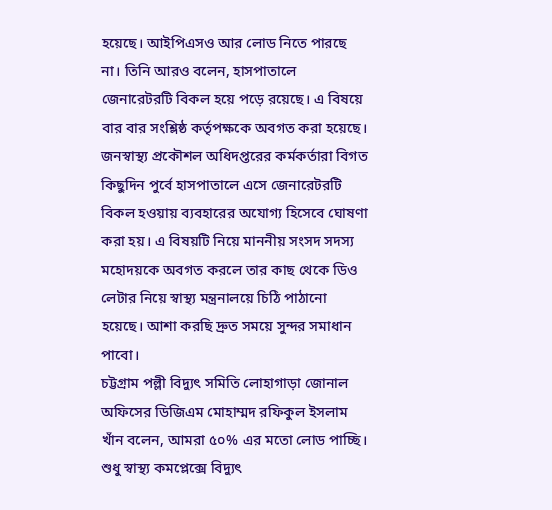হয়েছে। আইপিএসও আর লোড নিতে পারছে না। তিনি আরও বলেন, হাসপাতালে জেনারেটরটি বিকল হয়ে পড়ে রয়েছে। এ বিষয়ে বার বার সংশ্লিষ্ঠ কর্তৃপক্ষকে অবগত করা হয়েছে। জনস্বাস্থ্য প্রকৌশল অধিদপ্তরের কর্মকর্তারা বিগত কিছুদিন পুর্বে হাসপাতালে এসে জেনারেটরটি বিকল হওয়ায় ব্যবহারের অযোগ্য হিসেবে ঘোষণা করা হয়। এ বিষয়টি নিয়ে মাননীয় সংসদ সদস্য মহোদয়কে অবগত করলে তার কাছ থেকে ডিও লেটার নিয়ে স্বাস্থ্য মন্ত্রনালয়ে চিঠি পাঠানো হয়েছে। আশা করছি দ্রুত সময়ে সুন্দর সমাধান পাবো।
চট্টগ্রাম পল্লী বিদ্যুৎ সমিতি লোহাগাড়া জোনাল অফিসের ডিজিএম মোহাম্মদ রফিকুল ইসলাম খাঁন বলেন, আমরা ৫০% এর মতো লোড পাচ্ছি। শুধু স্বাস্থ্য কমপ্লেক্সে বিদ্যুৎ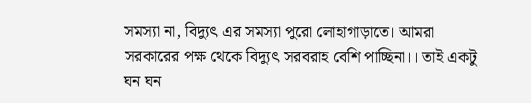সমস্যা না, বিদ্যুৎ এর সমস্যা পুরো লোহাগাড়াতে। আমরা সরকারের পক্ষ থেকে বিদ্যুৎ সরবরাহ বেশি পাচ্ছিনা।। তাই একটু ঘন ঘন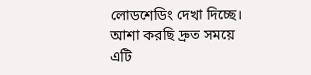লোডশেডিং দেখা দিচ্ছে। আশা করছি দ্রুত সময়ে এটি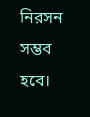নিরসন সম্ভব হবে।